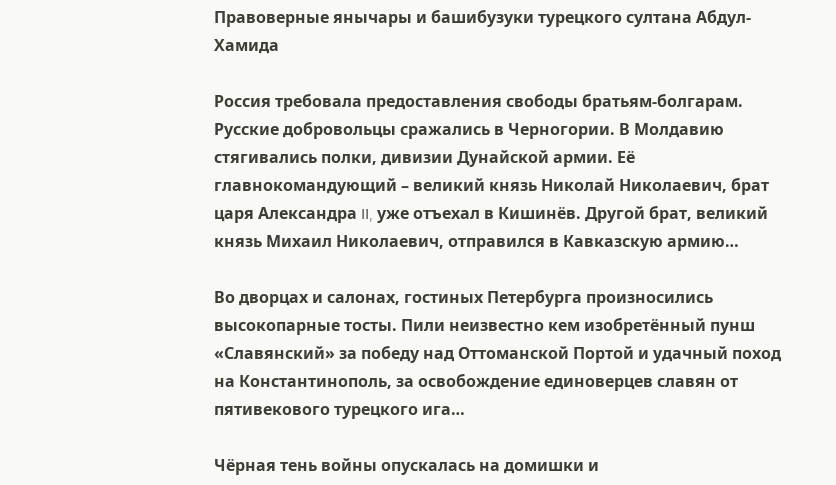Правоверные янычары и башибузуки турецкого султана Абдул-Хамида

Россия требовала предоставления свободы братьям-болгарам. Русские добровольцы сражались в Черногории. В Молдавию стягивались полки, дивизии Дунайской армии. Её главнокомандующий – великий князь Николай Николаевич, брат царя Александра II, уже отъехал в Кишинёв. Другой брат, великий князь Михаил Николаевич, отправился в Кавказскую армию…

Во дворцах и салонах, гостиных Петербурга произносились высокопарные тосты. Пили неизвестно кем изобретённый пунш «Славянский» за победу над Оттоманской Портой и удачный поход на Константинополь, за освобождение единоверцев славян от пятивекового турецкого ига…

Чёрная тень войны опускалась на домишки и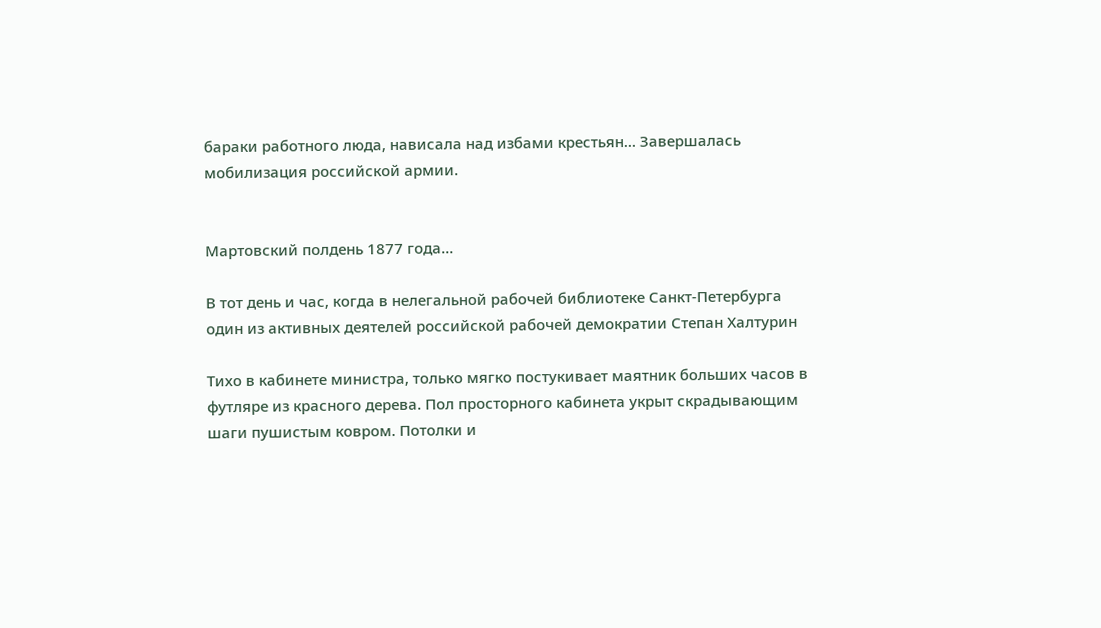бараки работного люда, нависала над избами крестьян… Завершалась мобилизация российской армии.


Мартовский полдень 1877 года…

В тот день и час, когда в нелегальной рабочей библиотеке Санкт-Петербурга один из активных деятелей российской рабочей демократии Степан Халтурин

Тихо в кабинете министра, только мягко постукивает маятник больших часов в футляре из красного дерева. Пол просторного кабинета укрыт скрадывающим шаги пушистым ковром. Потолки и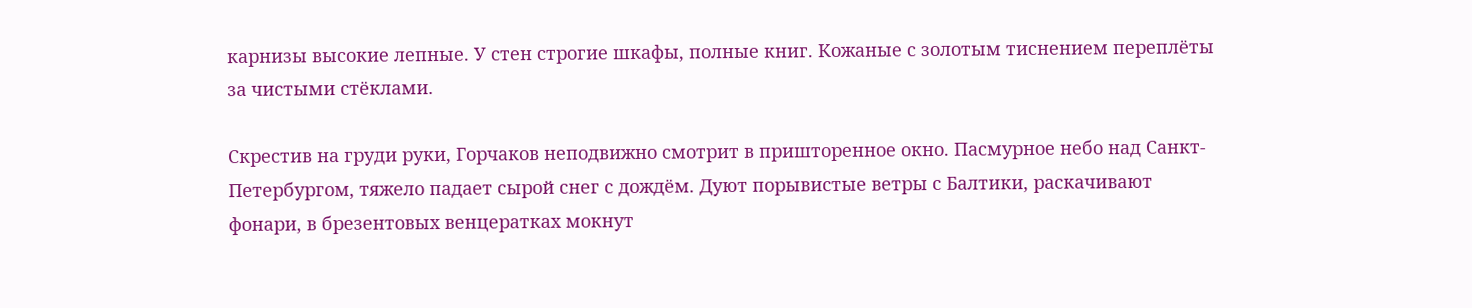карнизы высокие лепные. У стен строгие шкафы, полные книг. Кожаные с золотым тиснением переплёты за чистыми стёклами.

Скрестив на груди руки, Горчаков неподвижно смотрит в пришторенное окно. Пасмурное небо над Санкт-Петербургом, тяжело падает сырой снег с дождём. Дуют порывистые ветры с Балтики, раскачивают фонари, в брезентовых венцератках мокнут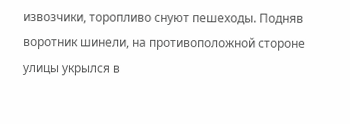извозчики, торопливо снуют пешеходы. Подняв воротник шинели, на противоположной стороне улицы укрылся в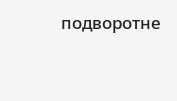подворотне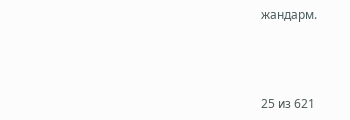жандарм.



25 из 621